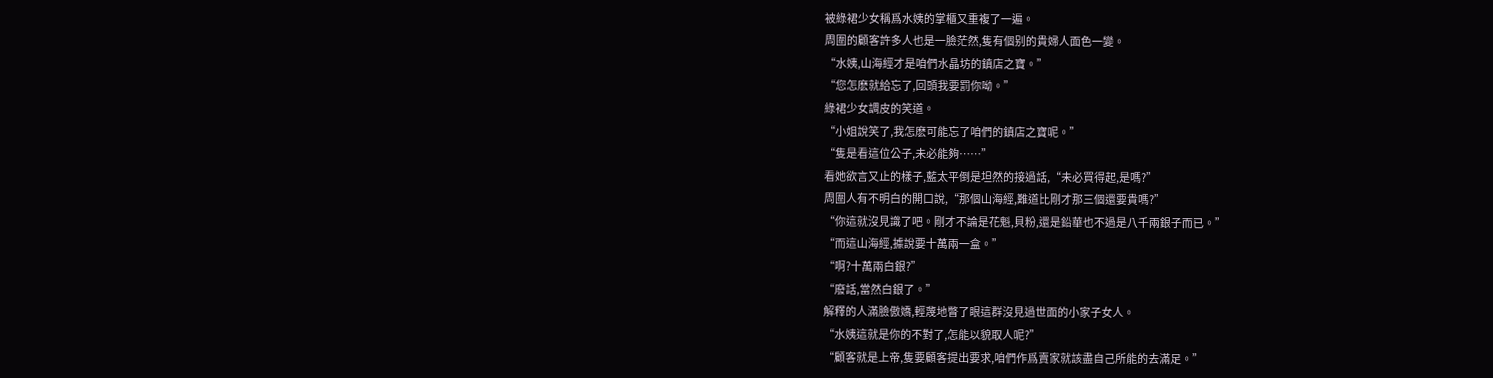被綠裙少女稱爲水姨的掌櫃又重複了一遍。
周圍的顧客許多人也是一臉茫然,隻有個别的貴婦人面色一變。
“水姨,山海經才是咱們水晶坊的鎮店之寶。”
“您怎麽就給忘了,回頭我要罰你呦。”
綠裙少女調皮的笑道。
“小姐說笑了,我怎麽可能忘了咱們的鎮店之寶呢。”
“隻是看這位公子,未必能夠……”
看她欲言又止的樣子,藍太平倒是坦然的接過話,“未必買得起,是嗎?”
周圍人有不明白的開口說,“那個山海經,難道比剛才那三個還要貴嗎?”
“你這就沒見識了吧。剛才不論是花魁,貝粉,還是鉛華也不過是八千兩銀子而已。”
“而這山海經,據說要十萬兩一盒。”
“啊?十萬兩白銀?”
“廢話,當然白銀了。”
解釋的人滿臉傲嬌,輕蔑地瞥了眼這群沒見過世面的小家子女人。
“水姨這就是你的不對了,怎能以貌取人呢?”
“顧客就是上帝,隻要顧客提出要求,咱們作爲賣家就該盡自己所能的去滿足。”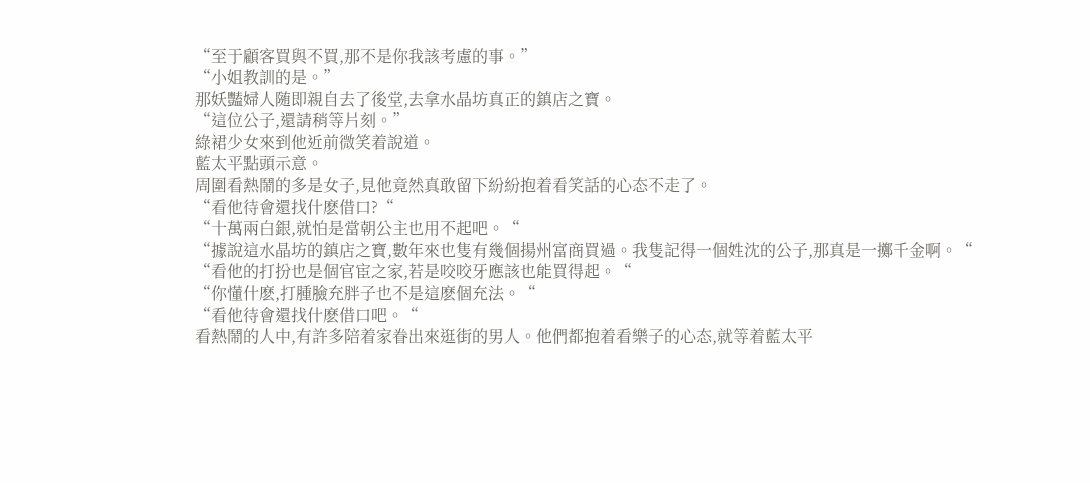“至于顧客買與不買,那不是你我該考慮的事。”
“小姐教訓的是。”
那妖豔婦人随即親自去了後堂,去拿水晶坊真正的鎮店之寶。
“這位公子,還請稍等片刻。”
綠裙少女來到他近前微笑着說道。
藍太平點頭示意。
周圍看熱鬧的多是女子,見他竟然真敢留下紛紛抱着看笑話的心态不走了。
“看他待會還找什麽借口?“
“十萬兩白銀,就怕是當朝公主也用不起吧。“
“據說這水晶坊的鎮店之寶,數年來也隻有幾個揚州富商買過。我隻記得一個姓沈的公子,那真是一擲千金啊。“
“看他的打扮也是個官宦之家,若是咬咬牙應該也能買得起。“
“你懂什麽,打腫臉充胖子也不是這麽個充法。“
“看他待會還找什麽借口吧。“
看熱鬧的人中,有許多陪着家眷出來逛街的男人。他們都抱着看樂子的心态,就等着藍太平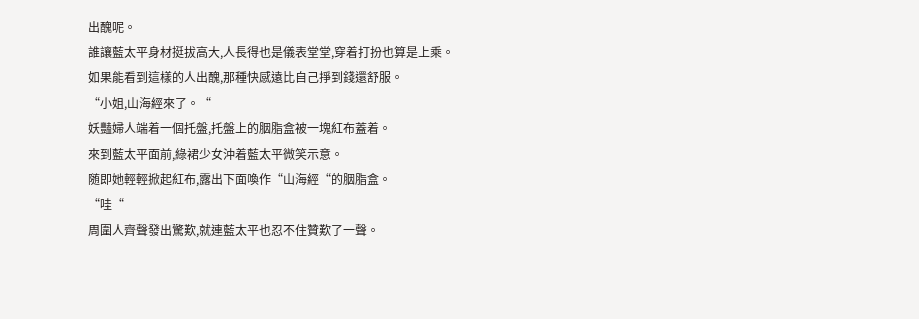出醜呢。
誰讓藍太平身材挺拔高大,人長得也是儀表堂堂,穿着打扮也算是上乘。
如果能看到這樣的人出醜,那種快感遠比自己掙到錢還舒服。
“小姐,山海經來了。“
妖豔婦人端着一個托盤,托盤上的胭脂盒被一塊紅布蓋着。
來到藍太平面前,綠裙少女沖着藍太平微笑示意。
随即她輕輕掀起紅布,露出下面喚作“山海經“的胭脂盒。
“哇“
周圍人齊聲發出驚歎,就連藍太平也忍不住贊歎了一聲。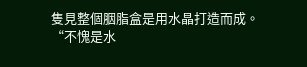隻見整個胭脂盒是用水晶打造而成。
“不愧是水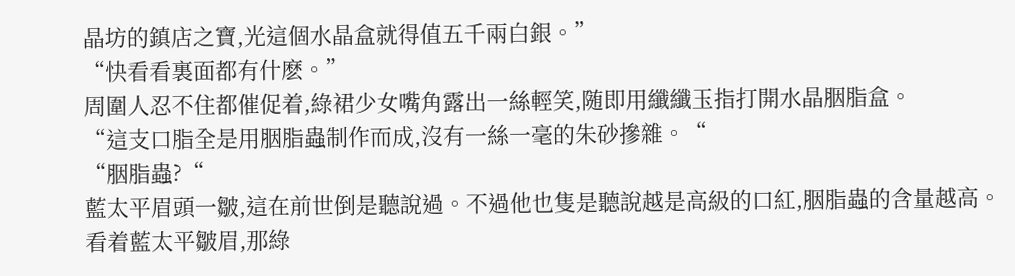晶坊的鎮店之寶,光這個水晶盒就得值五千兩白銀。”
“快看看裏面都有什麽。”
周圍人忍不住都催促着,綠裙少女嘴角露出一絲輕笑,随即用纖纖玉指打開水晶胭脂盒。
“這支口脂全是用胭脂蟲制作而成,沒有一絲一毫的朱砂摻雜。“
“胭脂蟲?“
藍太平眉頭一皺,這在前世倒是聽說過。不過他也隻是聽說越是高級的口紅,胭脂蟲的含量越高。
看着藍太平皺眉,那綠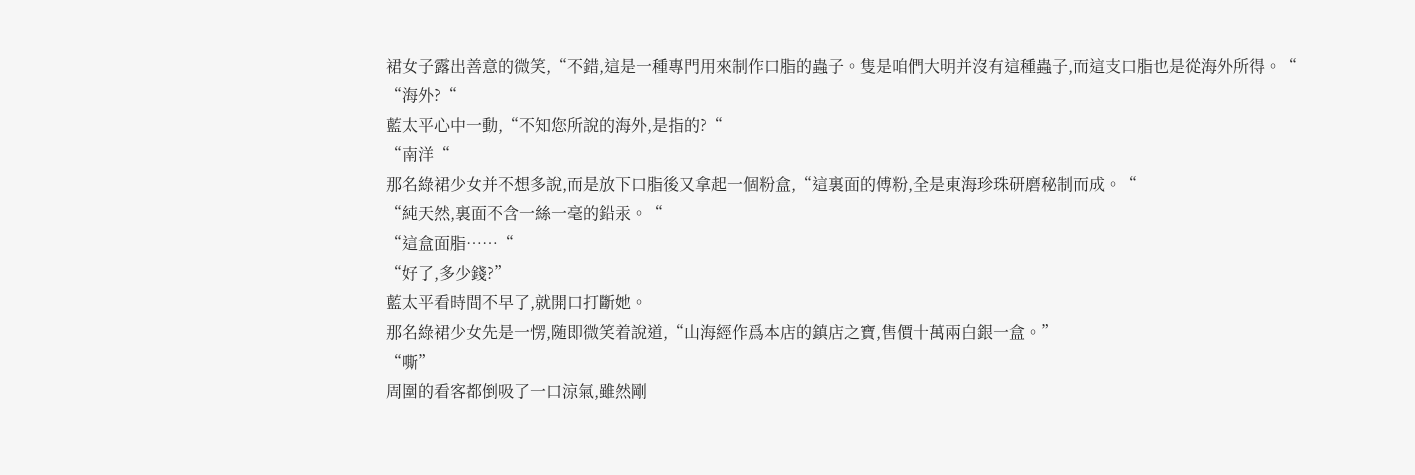裙女子露出善意的微笑,“不錯,這是一種專門用來制作口脂的蟲子。隻是咱們大明并沒有這種蟲子,而這支口脂也是從海外所得。“
“海外?“
藍太平心中一動,“不知您所說的海外,是指的?“
“南洋“
那名綠裙少女并不想多說,而是放下口脂後又拿起一個粉盒,“這裏面的傅粉,全是東海珍珠研磨秘制而成。“
“純天然,裏面不含一絲一毫的鉛汞。“
“這盒面脂……“
“好了,多少錢?”
藍太平看時間不早了,就開口打斷她。
那名綠裙少女先是一愣,随即微笑着說道,“山海經作爲本店的鎮店之寶,售價十萬兩白銀一盒。”
“嘶”
周圍的看客都倒吸了一口涼氣,雖然剛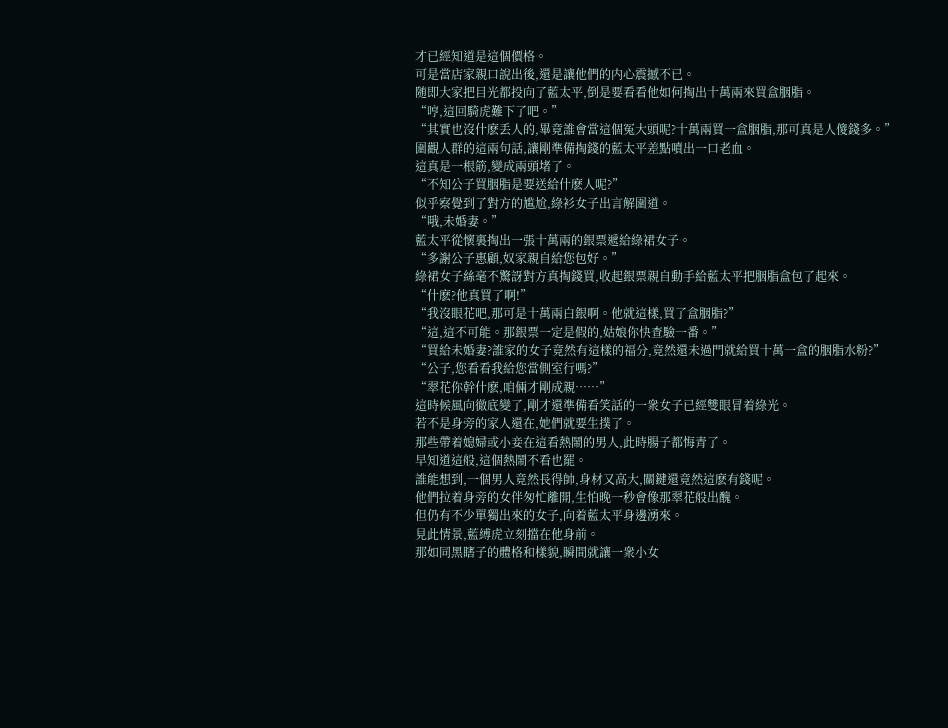才已經知道是這個價格。
可是當店家親口說出後,還是讓他們的内心震撼不已。
随即大家把目光都投向了藍太平,倒是要看看他如何掏出十萬兩來買盒胭脂。
“哼,這回騎虎難下了吧。”
“其實也沒什麽丢人的,畢竟誰會當這個冤大頭呢?十萬兩買一盒胭脂,那可真是人傻錢多。”
圍觀人群的這兩句話,讓剛準備掏錢的藍太平差點噴出一口老血。
這真是一根筋,變成兩頭堵了。
“不知公子買胭脂是要送給什麽人呢?”
似乎察覺到了對方的尴尬,綠衫女子出言解圍道。
“哦,未婚妻。”
藍太平從懷裏掏出一張十萬兩的銀票遞給綠裙女子。
“多謝公子惠顧,奴家親自給您包好。”
綠裙女子絲毫不驚訝對方真掏錢買,收起銀票親自動手給藍太平把胭脂盒包了起來。
“什麽?他真買了啊!”
“我沒眼花吧,那可是十萬兩白銀啊。他就這樣,買了盒胭脂?”
“這,這不可能。那銀票一定是假的,姑娘你快查驗一番。”
“買給未婚妻?誰家的女子竟然有這樣的福分,竟然還未過門就給買十萬一盒的胭脂水粉?”
“公子,您看看我給您當側室行嗎?”
“翠花你幹什麽,咱倆才剛成親……”
這時候風向徹底變了,剛才還準備看笑話的一衆女子已經雙眼冒着綠光。
若不是身旁的家人還在,她們就要生撲了。
那些帶着媳婦或小妾在這看熱鬧的男人,此時腸子都悔青了。
早知道這般,這個熱鬧不看也罷。
誰能想到,一個男人竟然長得帥,身材又高大,關鍵還竟然這麽有錢呢。
他們拉着身旁的女伴匆忙離開,生怕晚一秒會像那翠花般出醜。
但仍有不少單獨出來的女子,向着藍太平身邊湧來。
見此情景,藍縛虎立刻擋在他身前。
那如同黑瞎子的體格和樣貌,瞬間就讓一衆小女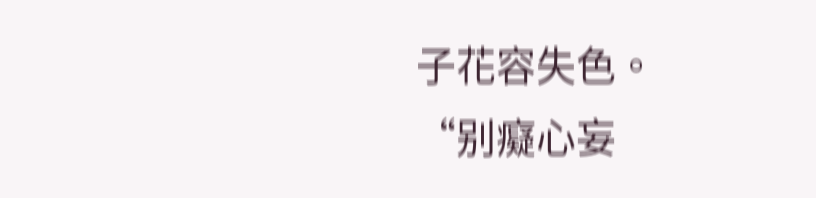子花容失色。
“别癡心妄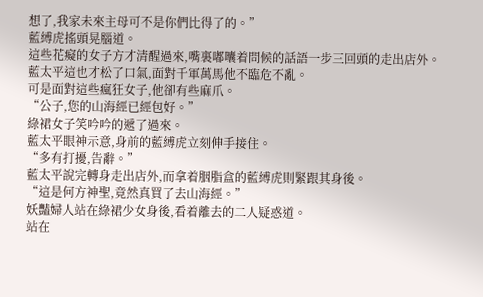想了,我家未來主母可不是你們比得了的。”
藍縛虎搖頭晃腦道。
這些花癡的女子方才清醒過來,嘴裏嘟囔着問候的話語一步三回頭的走出店外。
藍太平這也才松了口氣,面對千軍萬馬他不臨危不亂。
可是面對這些瘋狂女子,他卻有些麻爪。
“公子,您的山海經已經包好。”
綠裙女子笑吟吟的遞了過來。
藍太平眼神示意,身前的藍縛虎立刻伸手接住。
“多有打擾,告辭。”
藍太平說完轉身走出店外,而拿着胭脂盒的藍縛虎則緊跟其身後。
“這是何方神聖,竟然真買了去山海經。”
妖豔婦人站在綠裙少女身後,看着離去的二人疑惑道。
站在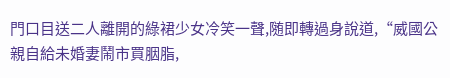門口目送二人離開的綠裙少女冷笑一聲,随即轉過身說道,“威國公親自給未婚妻鬧市買胭脂,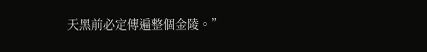天黑前必定傳遍整個金陵。”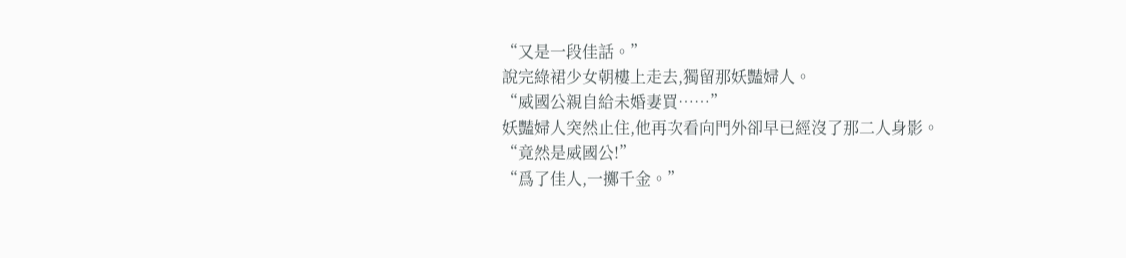“又是一段佳話。”
說完綠裙少女朝樓上走去,獨留那妖豔婦人。
“威國公親自給未婚妻買……”
妖豔婦人突然止住,他再次看向門外卻早已經沒了那二人身影。
“竟然是威國公!”
“爲了佳人,一擲千金。”